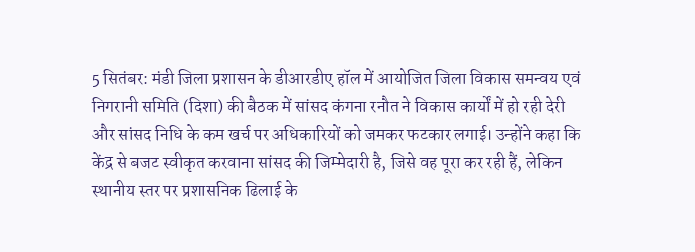5 सितंबर: मंडी जिला प्रशासन के डीआरडीए हॉल में आयोजित जिला विकास समन्वय एवं निगरानी समिति (दिशा) की बैठक में सांसद कंगना रनौत ने विकास कार्यों में हो रही देरी और सांसद निधि के कम खर्च पर अधिकारियों को जमकर फटकार लगाई। उन्होंने कहा कि केंद्र से बजट स्वीकृत करवाना सांसद की जिम्मेदारी है, जिसे वह पूरा कर रही हैं, लेकिन स्थानीय स्तर पर प्रशासनिक ढिलाई के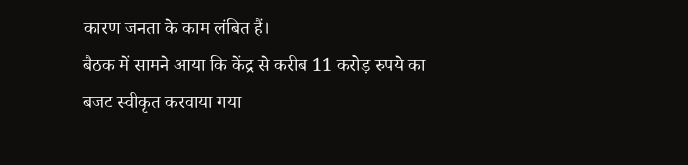कारण जनता के काम लंबित हैं।
बैठक में सामने आया कि केंद्र से करीब 11 करोड़ रुपये का बजट स्वीकृत करवाया गया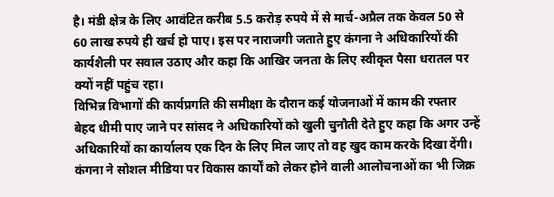है। मंडी क्षेत्र के लिए आवंटित करीब 5.5 करोड़ रुपये में से मार्च-अप्रैल तक केवल 50 से 60 लाख रुपये ही खर्च हो पाए। इस पर नाराजगी जताते हुए कंगना ने अधिकारियों की कार्यशैली पर सवाल उठाए और कहा कि आखिर जनता के लिए स्वीकृत पैसा धरातल पर क्यों नहीं पहुंच रहा।
विभिन्न विभागों की कार्यप्रगति की समीक्षा के दौरान कई योजनाओं में काम की रफ्तार बेहद धीमी पाए जाने पर सांसद ने अधिकारियों को खुली चुनौती देते हुए कहा कि अगर उन्हें अधिकारियों का कार्यालय एक दिन के लिए मिल जाए तो वह खुद काम करके दिखा देंगी।
कंगना ने सोशल मीडिया पर विकास कार्यों को लेकर होने वाली आलोचनाओं का भी जिक्र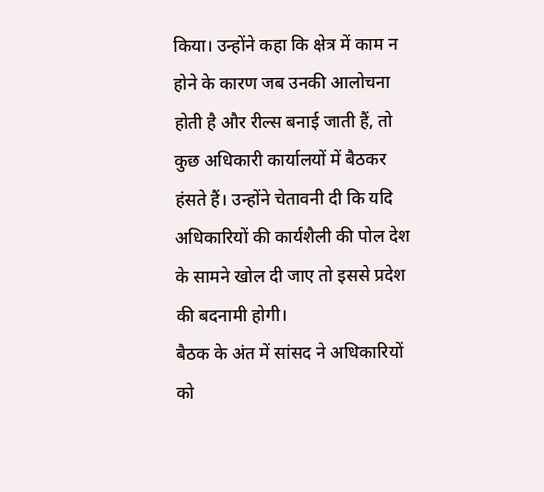किया। उन्होंने कहा कि क्षेत्र में काम न होने के कारण जब उनकी आलोचना होती है और रील्स बनाई जाती हैं, तो कुछ अधिकारी कार्यालयों में बैठकर हंसते हैं। उन्होंने चेतावनी दी कि यदि अधिकारियों की कार्यशैली की पोल देश के सामने खोल दी जाए तो इससे प्रदेश की बदनामी होगी।
बैठक के अंत में सांसद ने अधिकारियों को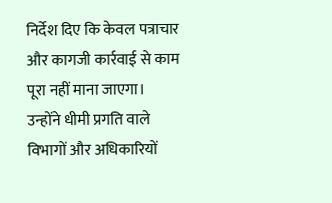निर्देश दिए कि केवल पत्राचार और कागजी कार्रवाई से काम पूरा नहीं माना जाएगा। उन्होंने धीमी प्रगति वाले विभागों और अधिकारियों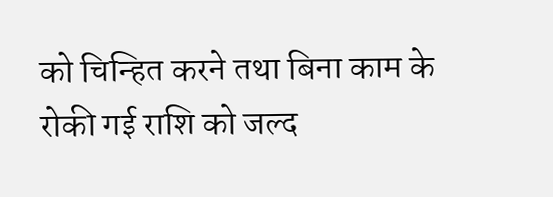को चिन्हित करने तथा बिना काम के रोकी गई राशि को जल्द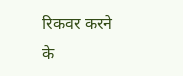रिकवर करने के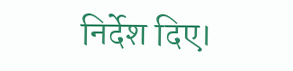निर्देश दिए।